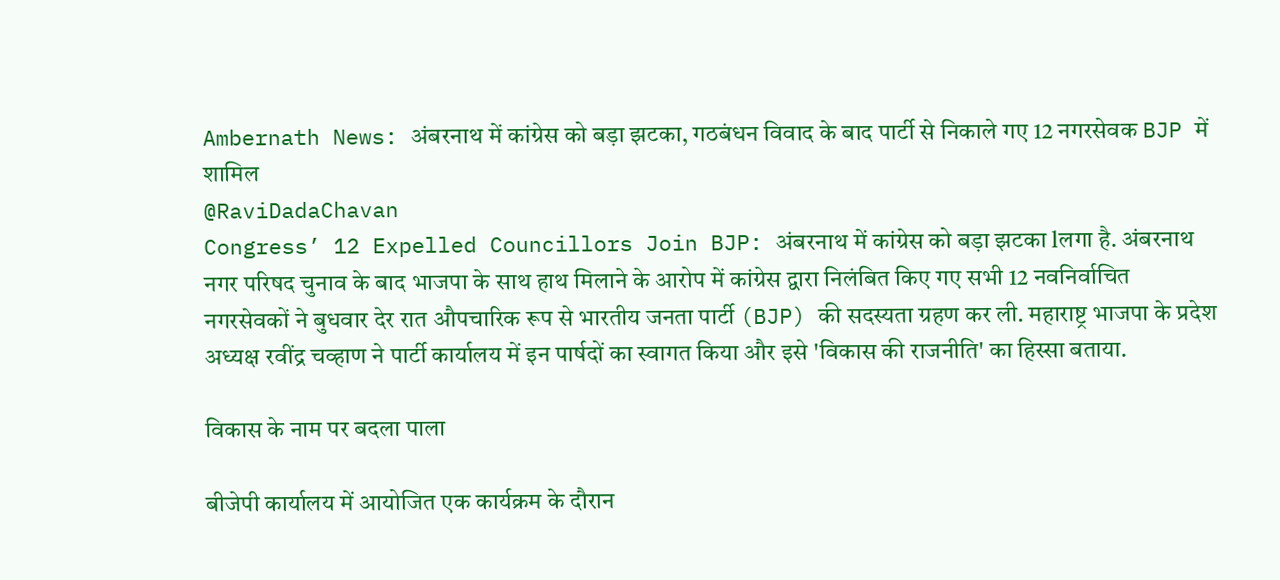Ambernath News: अंबरनाथ में कांग्रेस को बड़ा झटका, गठबंधन विवाद के बाद पार्टी से निकाले गए 12 नगरसेवक BJP में शामिल
@RaviDadaChavan
Congress’ 12 Expelled Councillors Join BJP: अंबरनाथ में कांग्रेस को बड़ा झटका lलगा है. अंबरनाथ नगर परिषद चुनाव के बाद भाजपा के साथ हाथ मिलाने के आरोप में कांग्रेस द्वारा निलंबित किए गए सभी 12 नवनिर्वाचित नगरसेवकों ने बुधवार देर रात औपचारिक रूप से भारतीय जनता पार्टी (BJP) की सदस्यता ग्रहण कर ली. महाराष्ट्र भाजपा के प्रदेश अध्यक्ष रवींद्र चव्हाण ने पार्टी कार्यालय में इन पार्षदों का स्वागत किया और इसे 'विकास की राजनीति' का हिस्सा बताया.

विकास के नाम पर बदला पाला

बीजेपी कार्यालय में आयोजित एक कार्यक्रम के दौरान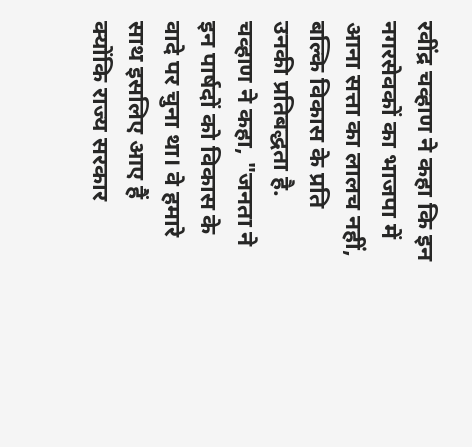रवींद्र चव्हाण ने कहा कि इन नगरसेवकों का भाजपा में आना सत्ता का लालच नहीं, बल्कि विकास के प्रति उनकी प्रतिबद्धता है. चव्हाण ने कहा, "जनता ने इन पार्षदों को विकास के वादे पर चुना था। वे हमारे साथ इसलिए आए हैं क्योंकि राज्य सरकार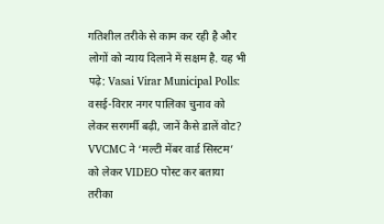गतिशील तरीके से काम कर रही है और लोगों को न्याय दिलाने में सक्षम है. यह भी पढ़े: Vasai Virar Municipal Polls: वसई-विरार नगर पालिका चुनाव को लेकर सरगर्मी बढ़ी, जानें कैसे डालें वोट? VVCMC ने ‘मल्टी मेंबर वार्ड सिस्टम’ को लेकर VIDEO पोस्ट कर बताया तरीका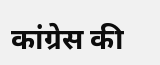कांग्रेस की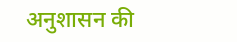अनुशासन की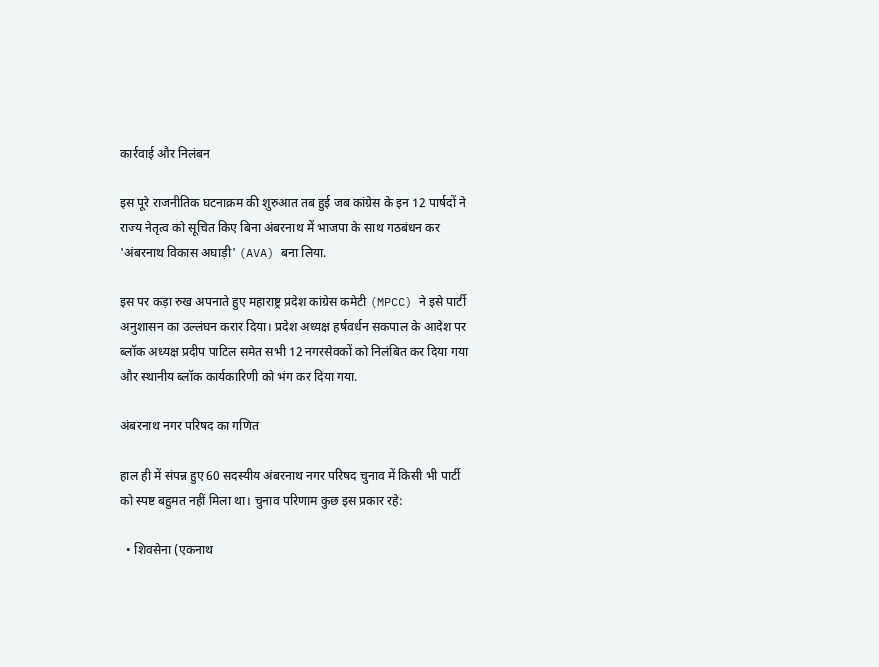कार्रवाई और निलंबन

इस पूरे राजनीतिक घटनाक्रम की शुरुआत तब हुई जब कांग्रेस के इन 12 पार्षदों ने राज्य नेतृत्व को सूचित किए बिना अंबरनाथ में भाजपा के साथ गठबंधन कर 'अंबरनाथ विकास अघाड़ी' (AVA) बना लिया.

इस पर कड़ा रुख अपनाते हुए महाराष्ट्र प्रदेश कांग्रेस कमेटी (MPCC) ने इसे पार्टी अनुशासन का उल्लंघन करार दिया। प्रदेश अध्यक्ष हर्षवर्धन सकपाल के आदेश पर ब्लॉक अध्यक्ष प्रदीप पाटिल समेत सभी 12 नगरसेवकों को निलंबित कर दिया गया और स्थानीय ब्लॉक कार्यकारिणी को भंग कर दिया गया.

अंबरनाथ नगर परिषद का गणित

हाल ही में संपन्न हुए 60 सदस्यीय अंबरनाथ नगर परिषद चुनाव में किसी भी पार्टी को स्पष्ट बहुमत नहीं मिला था। चुनाव परिणाम कुछ इस प्रकार रहे:

  • शिवसेना (एकनाथ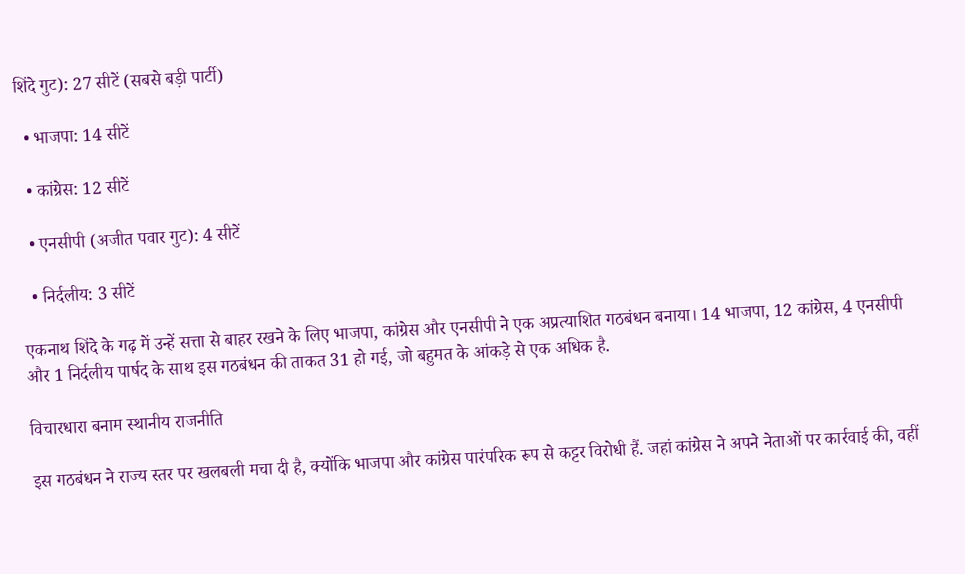शिंदे गुट): 27 सीटें (सबसे बड़ी पार्टी)

  • भाजपा: 14 सीटें

  • कांग्रेस: 12 सीटें

  • एनसीपी (अजीत पवार गुट): 4 सीटें

  • निर्दलीय: 3 सीटें

एकनाथ शिंदे के गढ़ में उन्हें सत्ता से बाहर रखने के लिए भाजपा, कांग्रेस और एनसीपी ने एक अप्रत्याशित गठबंधन बनाया। 14 भाजपा, 12 कांग्रेस, 4 एनसीपी और 1 निर्दलीय पार्षद के साथ इस गठबंधन की ताकत 31 हो गई, जो बहुमत के आंकड़े से एक अधिक है.

विचारधारा बनाम स्थानीय राजनीति

इस गठबंधन ने राज्य स्तर पर खलबली मचा दी है, क्योंकि भाजपा और कांग्रेस पारंपरिक रूप से कट्टर विरोधी हैं. जहां कांग्रेस ने अपने नेताओं पर कार्रवाई की, वहीं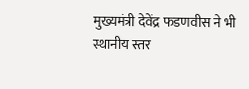मुख्यमंत्री देवेंद्र फडणवीस ने भी स्थानीय स्तर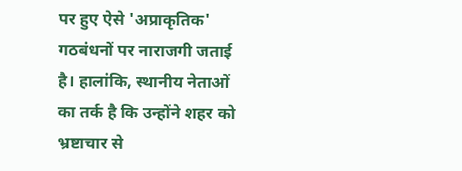पर हुए ऐसे 'अप्राकृतिक' गठबंधनों पर नाराजगी जताई है। हालांकि, स्थानीय नेताओं का तर्क है कि उन्होंने शहर को भ्रष्टाचार से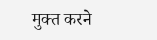मुक्त करने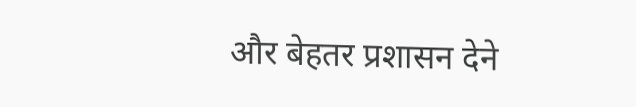और बेहतर प्रशासन देने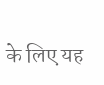के लिए यह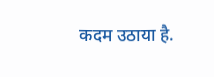कदम उठाया है.